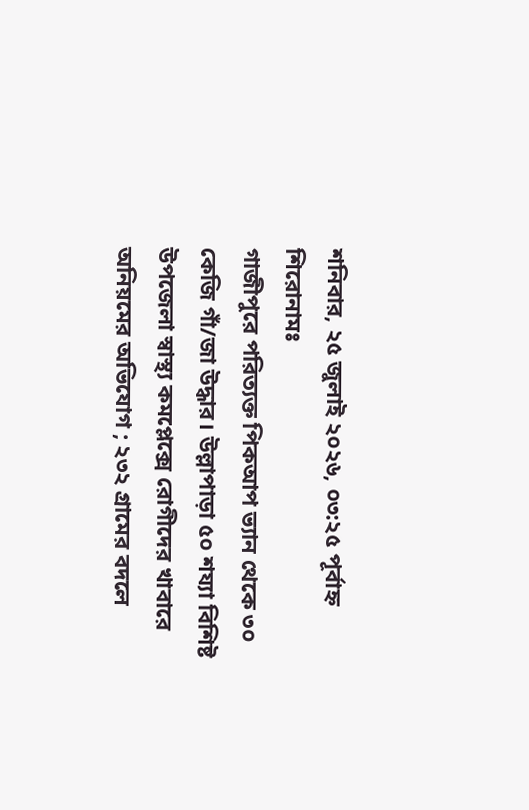শনিবার, ২৫ জুলাই ২০২৬, ০৩:২৫ পূর্বাহ্ন
শিরোনামঃ
গাজীপুরে পরিত্যক্ত পিকআপ ভ্যান থেকে ৩০ কেজি গাঁ/জা উদ্ধার। উল্লাপাড়া ৫০ শয্যা বিশিষ্ট উপজেলা স্বাস্থ্য কমপ্লেক্সে রোগীদের খাবারে অনিয়মের অভিযোগ ; ২৩২ গ্রামের বদলে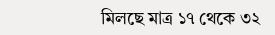মিলছে মাত্র ১৭ থেকে ৩২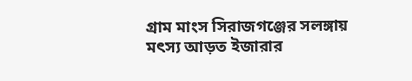গ্রাম মাংস সিরাজগঞ্জের সলঙ্গায় মৎস্য আড়ত ইজারার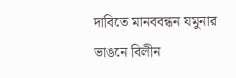দাবিতে মানববন্ধন যমুনার ভাঙনে বিলীন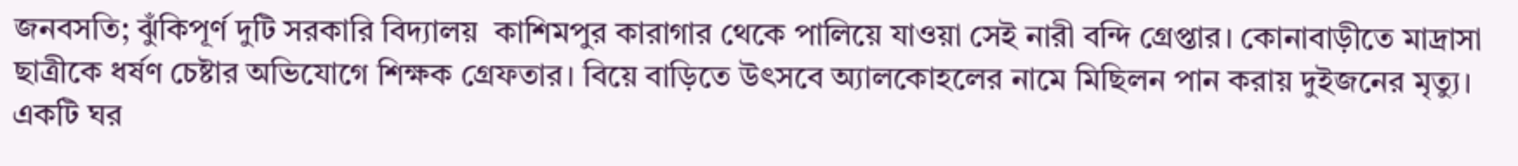জনবসতি; ঝুঁকিপূর্ণ দুটি সরকারি বিদ্যালয়  কাশিমপুর কারাগার থেকে পালিয়ে যাওয়া সেই নারী বন্দি গ্রেপ্তার। কোনাবাড়ীতে মাদ্রাসা ছাত্রীকে ধর্ষণ চেষ্টার অভিযোগে শিক্ষক গ্রেফতার। বিয়ে বাড়িতে উৎসবে অ্যালকোহলের নামে মিছিলন পান করায় দুইজনের মৃত্যু। একটি ঘর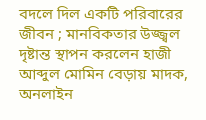বদলে দিল একটি পরিবারের জীবন ; মানবিকতার উজ্জ্বল দৃষ্টান্ত স্থাপন করলেন হাজী আব্দুল মোমিন বেড়ায় মাদক, অনলাইন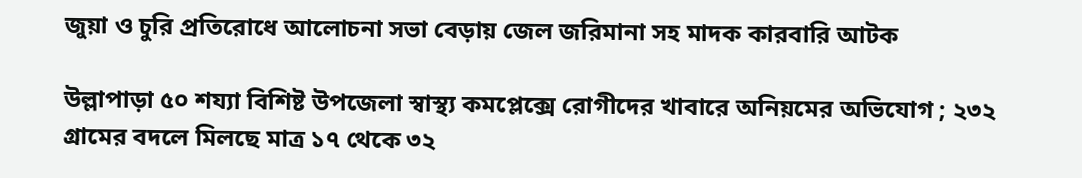জুয়া ও চুরি প্রতিরোধে আলোচনা সভা বেড়ায় জেল জরিমানা সহ মাদক কারবারি আটক

উল্লাপাড়া ৫০ শয্যা বিশিষ্ট উপজেলা স্বাস্থ্য কমপ্লেক্সে রোগীদের খাবারে অনিয়মের অভিযোগ ; ২৩২ গ্রামের বদলে মিলছে মাত্র ১৭ থেকে ৩২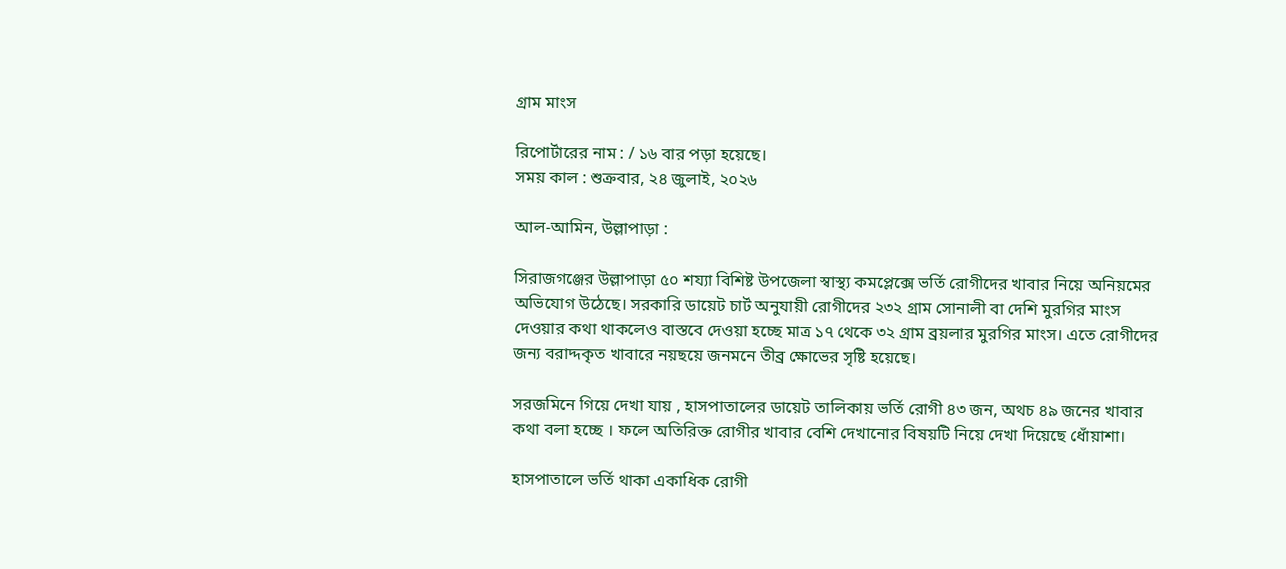গ্রাম মাংস

রিপোর্টারের নাম : / ১৬ বার পড়া হয়েছে।
সময় কাল : শুক্রবার, ২৪ জুলাই, ২০২৬

আল-আমিন, উল্লাপাড়া :

সিরাজগঞ্জের উল্লাপাড়া ৫০ শয্যা বিশিষ্ট উপজেলা স্বাস্থ্য কমপ্লেক্সে ভর্তি রোগীদের খাবার নিয়ে অনিয়মের অভিযোগ উঠেছে। সরকারি ডায়েট চার্ট অনুযায়ী রোগীদের ২৩২ গ্রাম সোনালী বা দেশি মুরগির মাংস দেওয়ার কথা থাকলেও বাস্তবে দেওয়া হচ্ছে মাত্র ১৭ থেকে ৩২ গ্রাম ব্রয়লার মুরগির মাংস। এতে রোগীদের জন্য বরাদ্দকৃত খাবারে নয়ছয়ে জনমনে তীব্র ক্ষোভের সৃষ্টি হয়েছে।

সরজমিনে গিয়ে দেখা যায় , হাসপাতালের ডায়েট তালিকায় ভর্তি রোগী ৪৩ জন, অথচ ৪৯ জনের খাবার কথা বলা হচ্ছে । ফলে অতিরিক্ত রোগীর খাবার বেশি দেখানোর বিষয়টি নিয়ে দেখা দিয়েছে ধোঁয়াশা।

হাসপাতালে ভর্তি থাকা একাধিক রোগী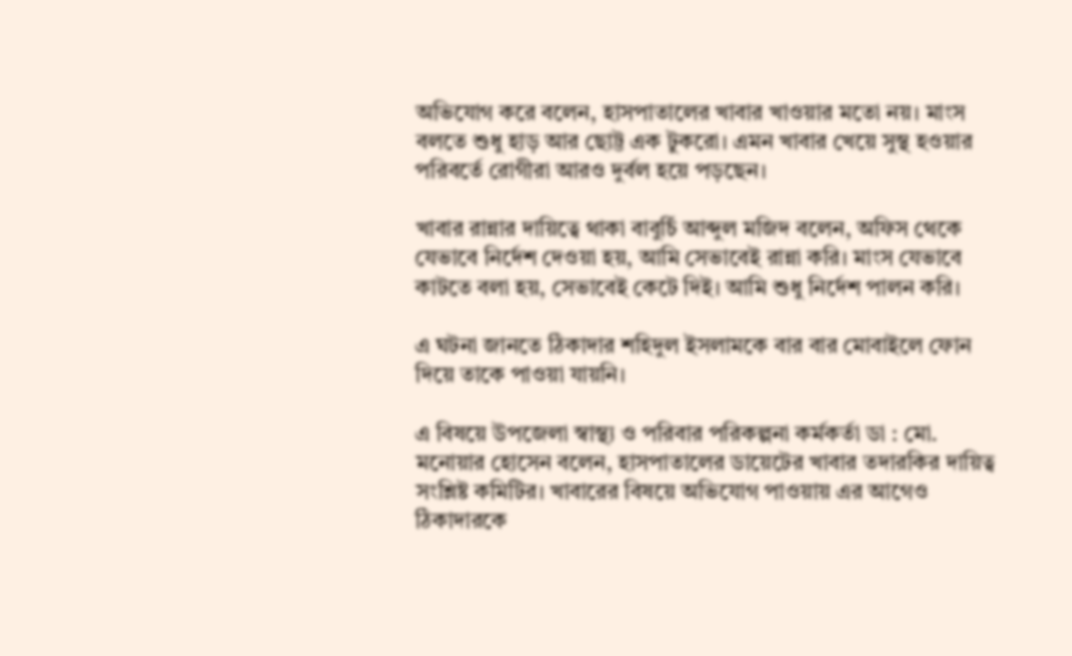অভিযোগ করে বলেন, হাসপাতালের খাবার খাওয়ার মতো নয়। মাংস বলতে শুধু হাড় আর ছোট্ট এক টুকরো। এমন খাবার খেয়ে সুস্থ হওয়ার পরিবর্তে রোগীরা আরও দুর্বল হয়ে পড়ছেন।

খাবার রান্নার দায়িত্বে থাকা বাবুর্চি আব্দুল মজিদ বলেন, অফিস থেকে যেভাবে নির্দেশ দেওয়া হয়, আমি সেভাবেই রান্না করি। মাংস যেভাবে কাটতে বলা হয়, সেভাবেই কেটে দিই। আমি শুধু নির্দেশ পালন করি।

এ ঘটনা জানতে ঠিকাদার শহিদুল ইসলামকে বার বার মোবাইলে ফোন দিয়ে তাকে পাওয়া যায়নি।

এ বিষয়ে উপজেলা স্বাস্থ্য ও পরিবার পরিকল্পনা কর্মকর্তা ডা : মো. মনোয়ার হোসেন বলেন, হাসপাতালের ডায়েটের খাবার তদারকির দায়িত্ব সংশ্লিষ্ট কমিটির। খাবারের বিষয়ে অভিযোগ পাওয়ায় এর আগেও ঠিকাদারকে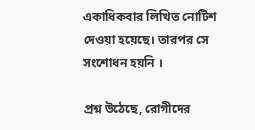একাধিকবার লিখিত নোটিশ দেওয়া হয়েছে। তারপর সে সংশোধন হয়নি ।

প্রশ্ন উঠেছে, রোগীদের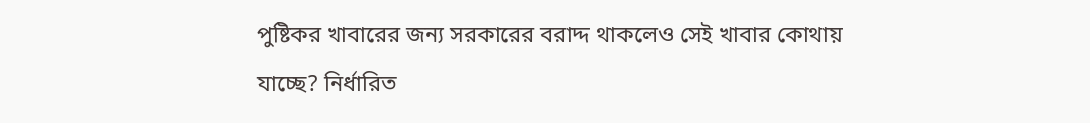পুষ্টিকর খাবারের জন্য সরকারের বরাদ্দ থাকলেও সেই খাবার কোথায় যাচ্ছে? নির্ধারিত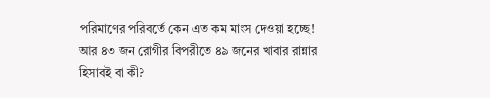পরিমাণের পরিবর্তে কেন এত কম মাংস দেওয়া হচ্ছে!  আর ৪৩ জন রোগীর বিপরীতে ৪৯ জনের খাবার রান্নার হিসাবই বা কী?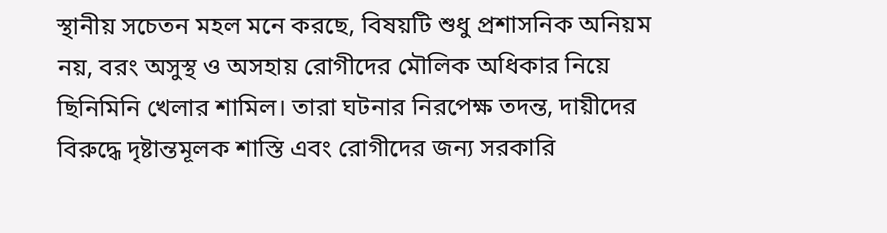স্থানীয় সচেতন মহল মনে করছে, বিষয়টি শুধু প্রশাসনিক অনিয়ম নয়, বরং অসুস্থ ও অসহায় রোগীদের মৌলিক অধিকার নিয়ে ছিনিমিনি খেলার শামিল। তারা ঘটনার নিরপেক্ষ তদন্ত, দায়ীদের বিরুদ্ধে দৃষ্টান্তমূলক শাস্তি এবং রোগীদের জন্য সরকারি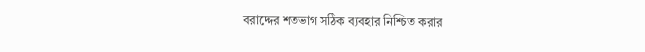বরাদ্দের শতভাগ সঠিক ব্যবহার নিশ্চিত করার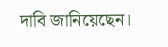দাবি জানিয়েছেন।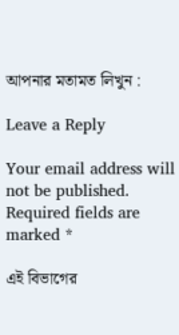আপনার মতামত লিখুন :

Leave a Reply

Your email address will not be published. Required fields are marked *

এই বিভাগের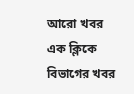আরো খবর
এক ক্লিকে বিভাগের খবর